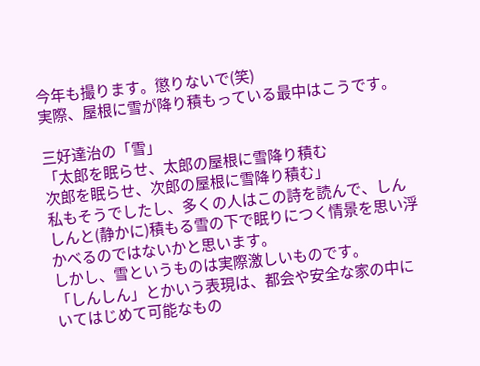今年も撮ります。懲りないで(笑)
実際、屋根に雪が降り積もっている最中はこうです。

三好達治の「雪」
「太郎を眠らせ、太郎の屋根に雪降り積む
次郎を眠らせ、次郎の屋根に雪降り積む」
私もそうでしたし、多くの人はこの詩を読んで、しんしんと(静かに)積もる雪の下で眠りにつく情景を思い浮かべるのではないかと思います。
しかし、雪というものは実際激しいものです。
「しんしん」とかいう表現は、都会や安全な家の中にいてはじめて可能なもの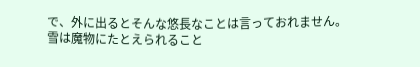で、外に出るとそんな悠長なことは言っておれません。
雪は魔物にたとえられること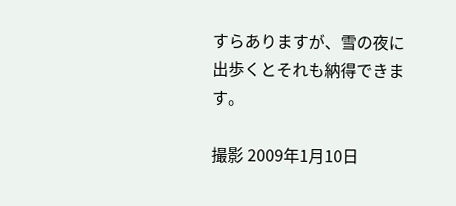すらありますが、雪の夜に出歩くとそれも納得できます。

撮影 2009年1月10日